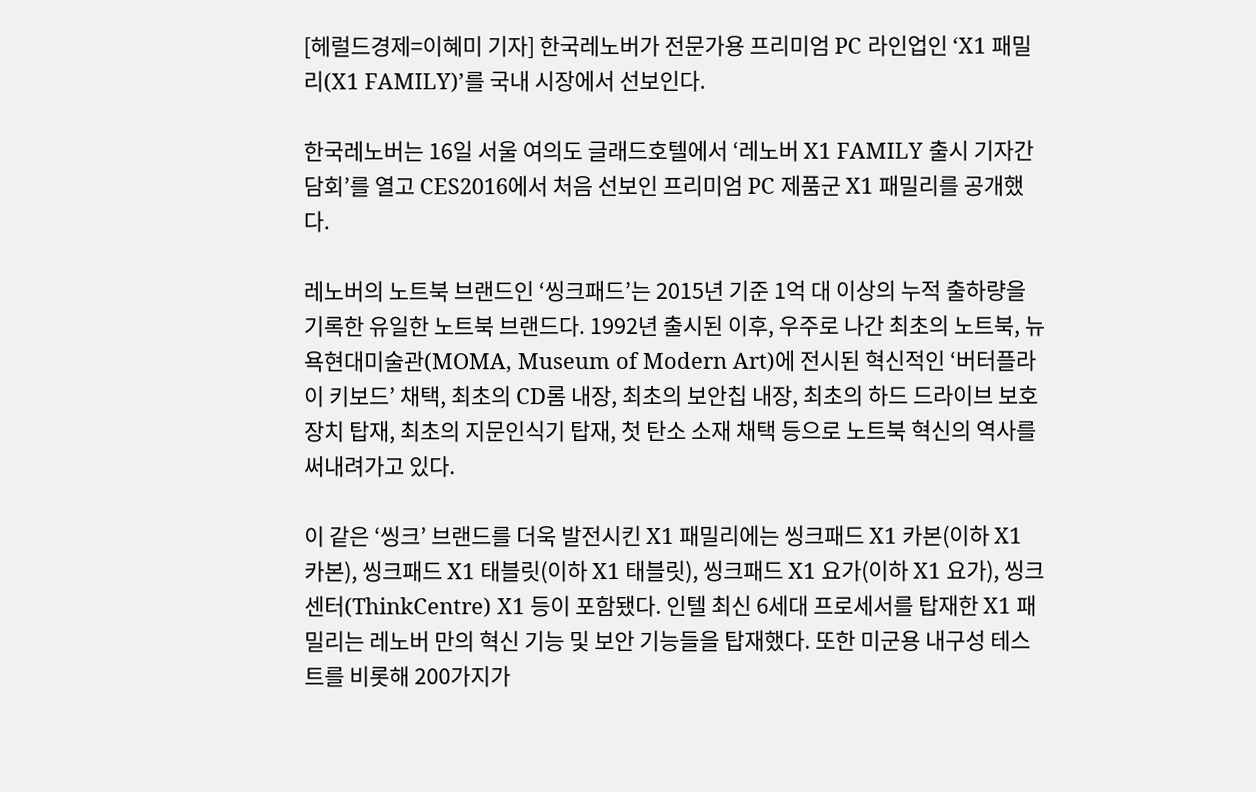[헤럴드경제=이혜미 기자] 한국레노버가 전문가용 프리미엄 PC 라인업인 ‘X1 패밀리(X1 FAMILY)’를 국내 시장에서 선보인다.

한국레노버는 16일 서울 여의도 글래드호텔에서 ‘레노버 X1 FAMILY 출시 기자간담회’를 열고 CES2016에서 처음 선보인 프리미엄 PC 제품군 X1 패밀리를 공개했다.

레노버의 노트북 브랜드인 ‘씽크패드’는 2015년 기준 1억 대 이상의 누적 출하량을 기록한 유일한 노트북 브랜드다. 1992년 출시된 이후, 우주로 나간 최초의 노트북, 뉴욕현대미술관(MOMA, Museum of Modern Art)에 전시된 혁신적인 ‘버터플라이 키보드’ 채택, 최초의 CD롬 내장, 최초의 보안칩 내장, 최초의 하드 드라이브 보호 장치 탑재, 최초의 지문인식기 탑재, 첫 탄소 소재 채택 등으로 노트북 혁신의 역사를 써내려가고 있다.

이 같은 ‘씽크’ 브랜드를 더욱 발전시킨 X1 패밀리에는 씽크패드 X1 카본(이하 X1 카본), 씽크패드 X1 태블릿(이하 X1 태블릿), 씽크패드 X1 요가(이하 X1 요가), 씽크센터(ThinkCentre) X1 등이 포함됐다. 인텔 최신 6세대 프로세서를 탑재한 X1 패밀리는 레노버 만의 혁신 기능 및 보안 기능들을 탑재했다. 또한 미군용 내구성 테스트를 비롯해 200가지가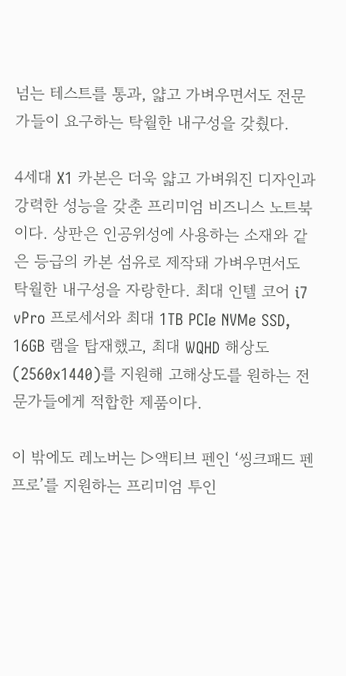넘는 테스트를 통과, 얇고 가벼우면서도 전문가들이 요구하는 탁월한 내구성을 갖췄다.

4세대 X1 카본은 더욱 얇고 가벼워진 디자인과 강력한 성능을 갖춘 프리미엄 비즈니스 노트북이다. 상판은 인공위성에 사용하는 소재와 같은 등급의 카본 섬유로 제작돼 가벼우면서도 탁월한 내구성을 자랑한다. 최대 인텔 코어 i7 vPro 프로세서와 최대 1TB PCIe NVMe SSD, 16GB 램을 탑재했고, 최대 WQHD 해상도(2560x1440)를 지원해 고해상도를 원하는 전문가들에게 적합한 제품이다.

이 밖에도 레노버는 ▷액티브 펜인 ‘씽크패드 펜 프로’를 지원하는 프리미엄 투인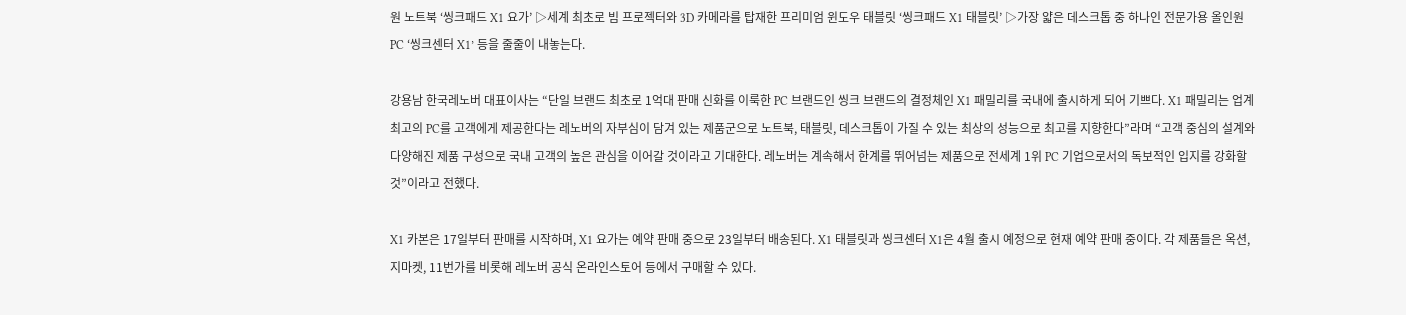원 노트북 ‘씽크패드 X1 요가’ ▷세계 최초로 빔 프로젝터와 3D 카메라를 탑재한 프리미엄 윈도우 태블릿 ‘씽크패드 X1 태블릿’ ▷가장 얇은 데스크톱 중 하나인 전문가용 올인원 PC ‘씽크센터 X1’ 등을 줄줄이 내놓는다.

강용남 한국레노버 대표이사는 “단일 브랜드 최초로 1억대 판매 신화를 이룩한 PC 브랜드인 씽크 브랜드의 결정체인 X1 패밀리를 국내에 출시하게 되어 기쁘다. X1 패밀리는 업계 최고의 PC를 고객에게 제공한다는 레노버의 자부심이 담겨 있는 제품군으로 노트북, 태블릿, 데스크톱이 가질 수 있는 최상의 성능으로 최고를 지향한다”라며 “고객 중심의 설계와 다양해진 제품 구성으로 국내 고객의 높은 관심을 이어갈 것이라고 기대한다. 레노버는 계속해서 한계를 뛰어넘는 제품으로 전세계 1위 PC 기업으로서의 독보적인 입지를 강화할 것”이라고 전했다.

X1 카본은 17일부터 판매를 시작하며, X1 요가는 예약 판매 중으로 23일부터 배송된다. X1 태블릿과 씽크센터 X1은 4월 출시 예정으로 현재 예약 판매 중이다. 각 제품들은 옥션, 지마켓, 11번가를 비롯해 레노버 공식 온라인스토어 등에서 구매할 수 있다.